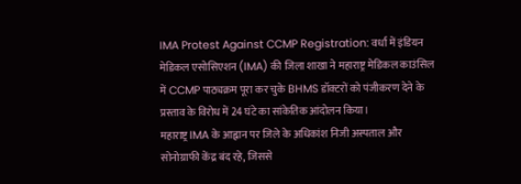IMA Protest Against CCMP Registration: वर्धा में इंडियन मेडिकल एसोसिएशन (IMA) की जिला शाखा ने महाराष्ट्र मेडिकल काउंसिल में CCMP पाठ्यक्रम पूरा कर चुके BHMS डॉक्टरों को पंजीकरण देने के प्रस्ताव के विरोध में 24 घंटे का सांकेतिक आंदोलन किया।
महाराष्ट्र IMA के आह्वान पर जिले के अधिकांश निजी अस्पताल और सोनोग्राफी केंद्र बंद रहे, जिससे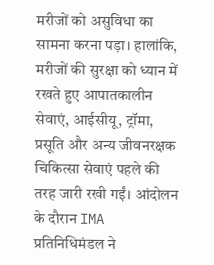मरीजों को असुविधा का सामना करना पड़ा। हालांकि, मरीजों की सुरक्षा को ध्यान में रखते हुए आपातकालीन सेवाएं, आईसीयू, ट्रॉमा, प्रसूति और अन्य जीवनरक्षक चिकित्सा सेवाएं पहले की तरह जारी रखी गईं। आंदोलन के दौरान IMA प्रतिनिधिमंडल ने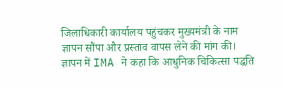जिलाधिकारी कार्यालय पहुंचकर मुख्यमंत्री के नाम ज्ञापन सौंपा और प्रस्ताव वापस लेने की मांग की।
ज्ञापन में IMA ने कहा कि आधुनिक चिकित्सा पद्धति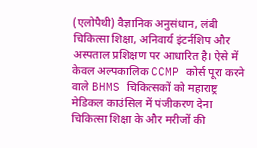(एलोपैथी) वैज्ञानिक अनुसंधान, लंबी चिकित्सा शिक्षा, अनिवार्य इंटर्नशिप और अस्पताल प्रशिक्षण पर आधारित है। ऐसे में केवल अल्पकालिक CCMP कोर्स पूरा करने वाले BHMS चिकित्सकों को महाराष्ट्र मेडिकल काउंसिल में पंजीकरण देना चिकित्सा शिक्षा के और मरीजों की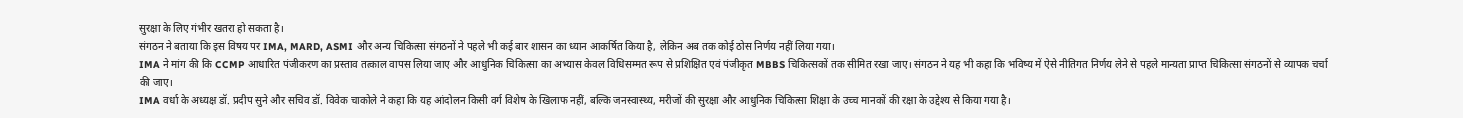सुरक्षा के लिए गंभीर खतरा हो सकता है।
संगठन ने बताया कि इस विषय पर IMA, MARD, ASMI और अन्य चिकित्सा संगठनों ने पहले भी कई बार शासन का ध्यान आकर्षित किया है, लेकिन अब तक कोई ठोस निर्णय नहीं लिया गया।
IMA ने मांग की कि CCMP आधारित पंजीकरण का प्रस्ताव तत्काल वापस लिया जाए और आधुनिक चिकित्सा का अभ्यास केवल विधिसम्मत रूप से प्रशिक्षित एवं पंजीकृत MBBS चिकित्सकों तक सीमित रखा जाए। संगठन ने यह भी कहा कि भविष्य में ऐसे नीतिगत निर्णय लेने से पहले मान्यता प्राप्त चिकित्सा संगठनों से व्यापक चर्चा की जाए।
IMA वर्धा के अध्यक्ष डॉ. प्रदीप सुने और सचिव डॉ. विवेक चाकोले ने कहा कि यह आंदोलन किसी वर्ग विशेष के खिलाफ नहीं, बल्कि जनस्वास्थ्य, मरीजों की सुरक्षा और आधुनिक चिकित्सा शिक्षा के उच्च मानकों की रक्षा के उद्देश्य से किया गया है।